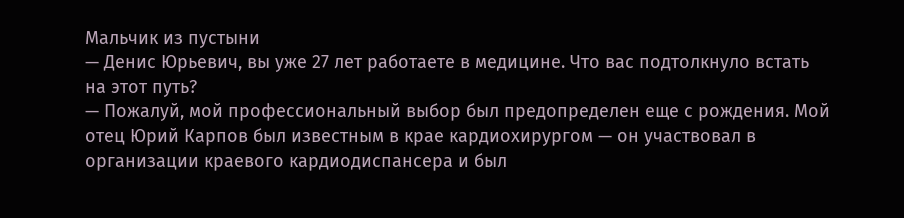Мальчик из пустыни
— Денис Юрьевич, вы уже 27 лет работаете в медицине. Что вас подтолкнуло встать на этот путь?
— Пожалуй, мой профессиональный выбор был предопределен еще с рождения. Мой отец Юрий Карпов был известным в крае кардиохирургом — он участвовал в организации краевого кардиодиспансера и был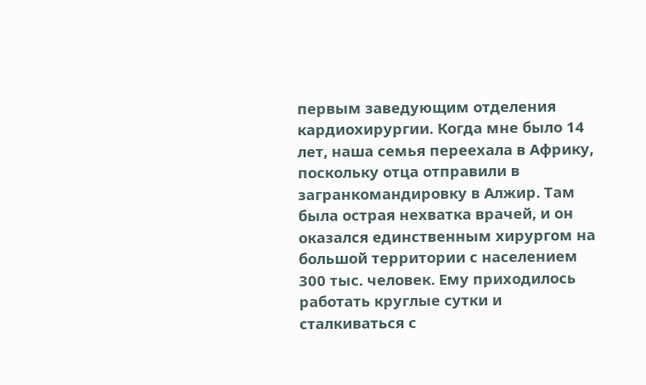первым заведующим отделения кардиохирургии. Когда мне было 14 лет, наша семья переехала в Африку, поскольку отца отправили в загранкомандировку в Алжир. Там была острая нехватка врачей, и он оказался единственным хирургом на большой территории с населением 300 тыс. человек. Ему приходилось работать круглые сутки и сталкиваться с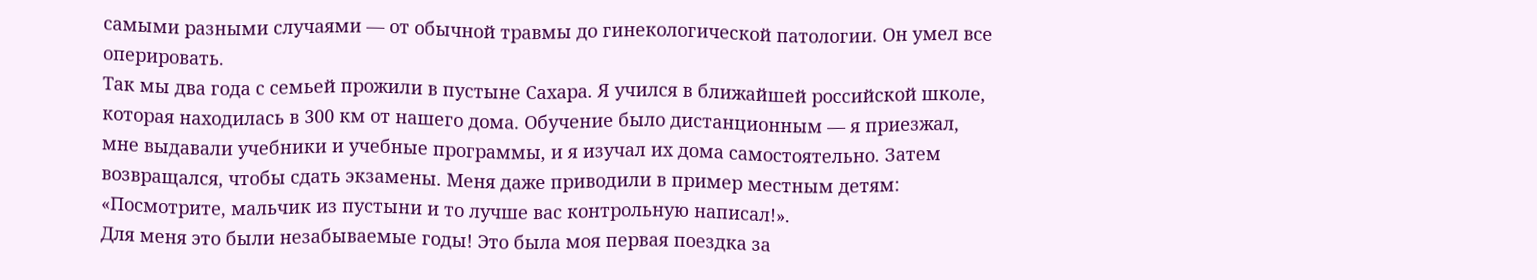самыми разными случаями — от обычной травмы до гинекологической патологии. Он умел все оперировать.
Так мы два года с семьей прожили в пустыне Сахара. Я учился в ближайшей российской школе, которая находилась в 300 км от нашего дома. Обучение было дистанционным — я приезжал, мне выдавали учебники и учебные программы, и я изучал их дома самостоятельно. Затем возвращался, чтобы сдать экзамены. Меня даже приводили в пример местным детям: «Посмотрите, мальчик из пустыни и то лучше вас контрольную написал!».
Для меня это были незабываемые годы! Это была моя первая поездка за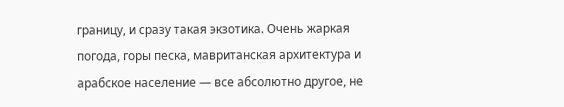границу, и сразу такая экзотика. Очень жаркая погода, горы песка, мавританская архитектура и арабское население — все абсолютно другое, не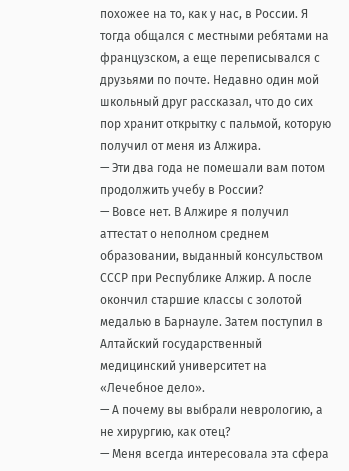похожее на то, как у нас, в России. Я тогда общался с местными ребятами на французском, а еще переписывался с друзьями по почте. Недавно один мой школьный друг рассказал, что до сих пор хранит открытку с пальмой, которую получил от меня из Алжира.
— Эти два года не помешали вам потом продолжить учебу в России?
— Вовсе нет. В Алжире я получил аттестат о неполном среднем образовании, выданный консульством СССР при Республике Алжир. А после окончил старшие классы с золотой медалью в Барнауле. Затем поступил в Алтайский государственный медицинский университет на «Лечебное дело».
— А почему вы выбрали неврологию, а не хирургию, как отец?
— Меня всегда интересовала эта сфера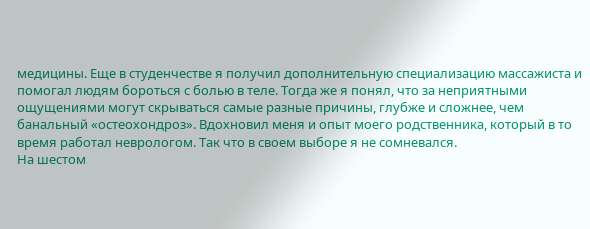медицины. Еще в студенчестве я получил дополнительную специализацию массажиста и помогал людям бороться с болью в теле. Тогда же я понял, что за неприятными ощущениями могут скрываться самые разные причины, глубже и сложнее, чем банальный «остеохондроз». Вдохновил меня и опыт моего родственника, который в то время работал неврологом. Так что в своем выборе я не сомневался.
На шестом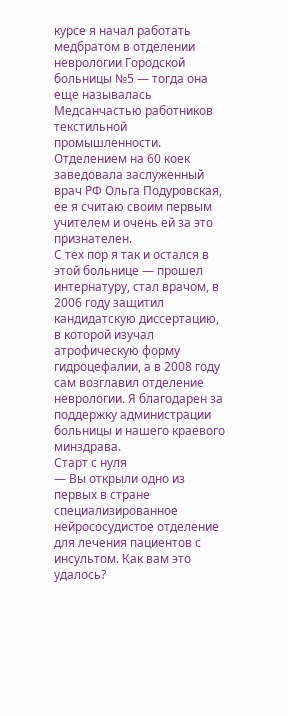курсе я начал работать медбратом в отделении неврологии Городской больницы №5 — тогда она еще называлась Медсанчастью работников текстильной промышленности. Отделением на 60 коек заведовала заслуженный врач РФ Ольга Подуровская, ее я считаю своим первым учителем и очень ей за это признателен.
С тех пор я так и остался в этой больнице — прошел интернатуру, стал врачом, в 2006 году защитил кандидатскую диссертацию, в которой изучал атрофическую форму гидроцефалии, а в 2008 году сам возглавил отделение неврологии. Я благодарен за поддержку администрации больницы и нашего краевого минздрава.
Старт с нуля
— Вы открыли одно из первых в стране специализированное нейрососудистое отделение для лечения пациентов с инсультом. Как вам это удалось?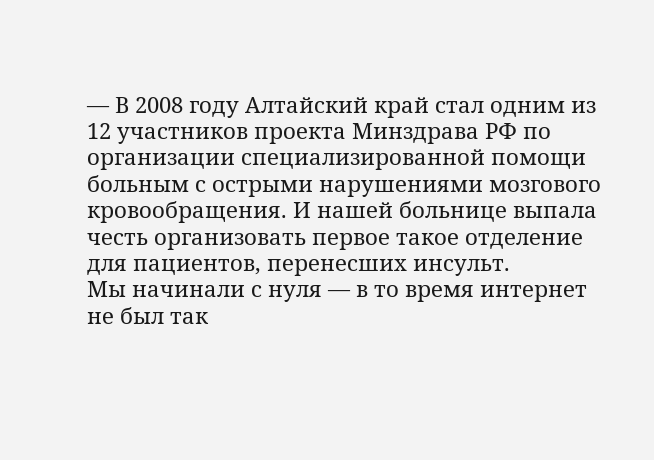— В 2008 году Алтайский край стал одним из 12 участников проекта Минздрава РФ по организации специализированной помощи больным с острыми нарушениями мозгового кровообращения. И нашей больнице выпала честь организовать первое такое отделение для пациентов, перенесших инсульт.
Мы начинали с нуля — в то время интернет не был так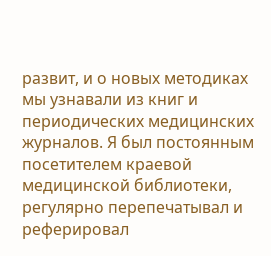развит, и о новых методиках мы узнавали из книг и периодических медицинских журналов. Я был постоянным посетителем краевой медицинской библиотеки, регулярно перепечатывал и реферировал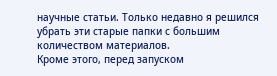научные статьи. Только недавно я решился убрать эти старые папки с большим количеством материалов.
Кроме этого, перед запуском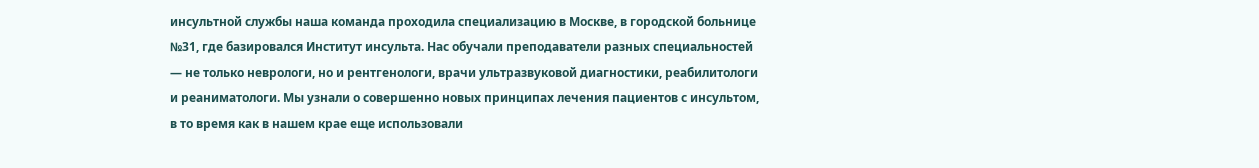инсультной службы наша команда проходила специализацию в Москве, в городской больнице №31, где базировался Институт инсульта. Нас обучали преподаватели разных специальностей — не только неврологи, но и рентгенологи, врачи ультразвуковой диагностики, реабилитологи и реаниматологи. Мы узнали о совершенно новых принципах лечения пациентов с инсультом, в то время как в нашем крае еще использовали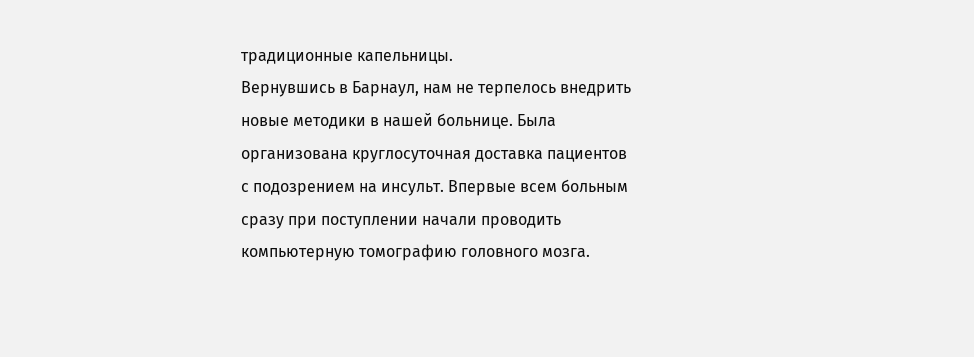традиционные капельницы.
Вернувшись в Барнаул, нам не терпелось внедрить новые методики в нашей больнице. Была организована круглосуточная доставка пациентов с подозрением на инсульт. Впервые всем больным сразу при поступлении начали проводить компьютерную томографию головного мозга.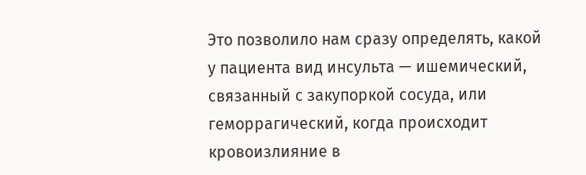Это позволило нам сразу определять, какой у пациента вид инсульта — ишемический, связанный с закупоркой сосуда, или геморрагический, когда происходит кровоизлияние в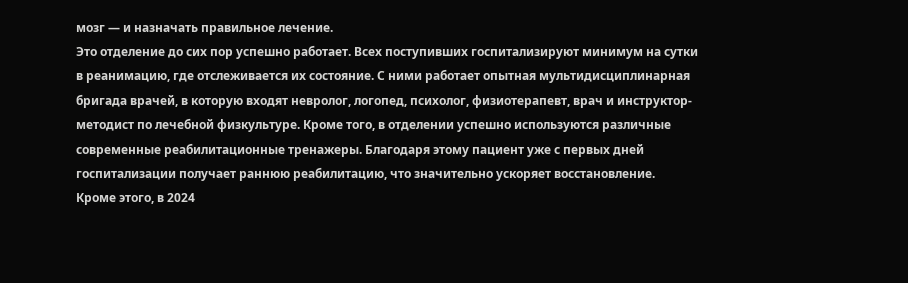мозг — и назначать правильное лечение.
Это отделение до сих пор успешно работает. Всех поступивших госпитализируют минимум на сутки в реанимацию, где отслеживается их состояние. С ними работает опытная мультидисциплинарная бригада врачей, в которую входят невролог, логопед, психолог, физиотерапевт, врач и инструктор-методист по лечебной физкультуре. Кроме того, в отделении успешно используются различные современные реабилитационные тренажеры. Благодаря этому пациент уже с первых дней госпитализации получает раннюю реабилитацию, что значительно ускоряет восстановление.
Кроме этого, в 2024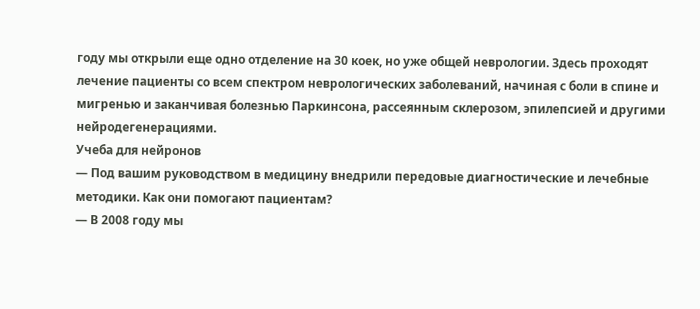году мы открыли еще одно отделение на 30 коек, но уже общей неврологии. Здесь проходят лечение пациенты со всем спектром неврологических заболеваний, начиная с боли в спине и мигренью и заканчивая болезнью Паркинсона, рассеянным склерозом, эпилепсией и другими нейродегенерациями.
Учеба для нейронов
— Под вашим руководством в медицину внедрили передовые диагностические и лечебные методики. Как они помогают пациентам?
— В 2008 году мы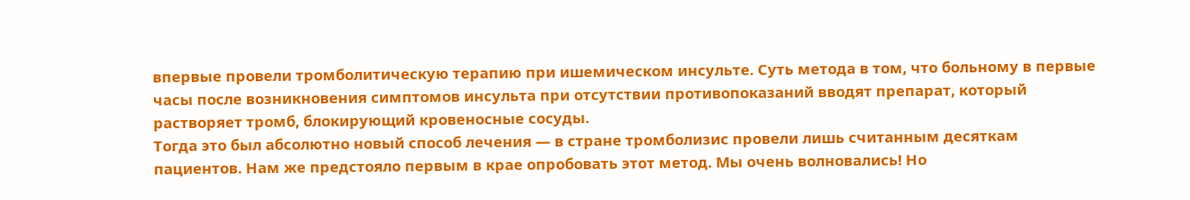впервые провели тромболитическую терапию при ишемическом инсульте. Суть метода в том, что больному в первые часы после возникновения симптомов инсульта при отсутствии противопоказаний вводят препарат, который растворяет тромб, блокирующий кровеносные сосуды.
Тогда это был абсолютно новый способ лечения — в стране тромболизис провели лишь считанным десяткам пациентов. Нам же предстояло первым в крае опробовать этот метод. Мы очень волновались! Но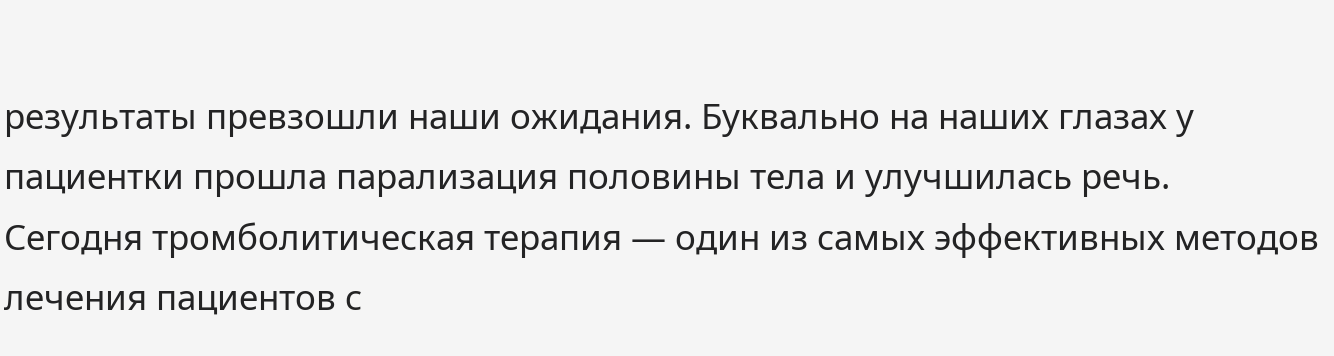результаты превзошли наши ожидания. Буквально на наших глазах у пациентки прошла парализация половины тела и улучшилась речь.
Сегодня тромболитическая терапия — один из самых эффективных методов лечения пациентов с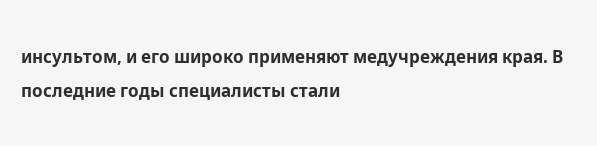инсультом, и его широко применяют медучреждения края. В последние годы специалисты стали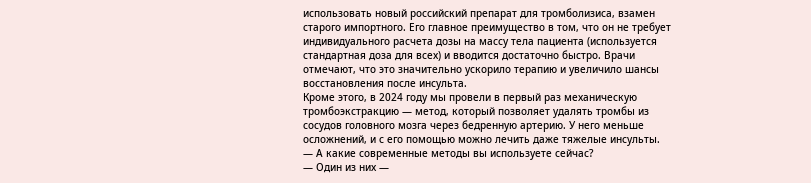использовать новый российский препарат для тромболизиса, взамен старого импортного. Его главное преимущество в том, что он не требует индивидуального расчета дозы на массу тела пациента (используется стандартная доза для всех) и вводится достаточно быстро. Врачи отмечают, что это значительно ускорило терапию и увеличило шансы восстановления после инсульта.
Кроме этого, в 2024 году мы провели в первый раз механическую тромбоэкстракцию — метод, который позволяет удалять тромбы из сосудов головного мозга через бедренную артерию. У него меньше осложнений, и с его помощью можно лечить даже тяжелые инсульты.
— А какие современные методы вы используете сейчас?
— Один из них —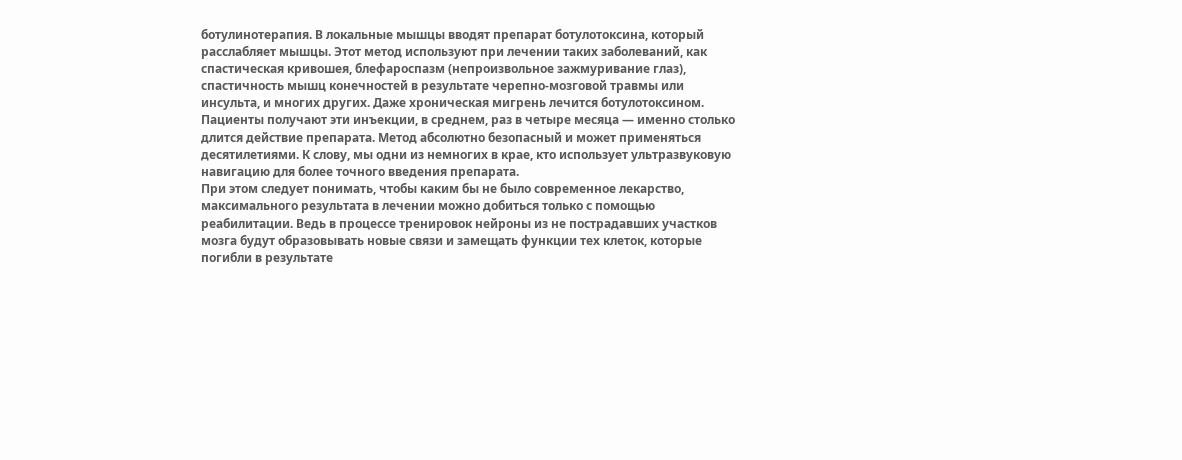ботулинотерапия. В локальные мышцы вводят препарат ботулотоксина, который расслабляет мышцы. Этот метод используют при лечении таких заболеваний, как спастическая кривошея, блефароспазм (непроизвольное зажмуривание глаз), спастичность мышц конечностей в результате черепно-мозговой травмы или инсульта, и многих других. Даже хроническая мигрень лечится ботулотоксином.
Пациенты получают эти инъекции, в среднем, раз в четыре месяца — именно столько длится действие препарата. Метод абсолютно безопасный и может применяться десятилетиями. К слову, мы одни из немногих в крае, кто использует ультразвуковую навигацию для более точного введения препарата.
При этом следует понимать, чтобы каким бы не было современное лекарство, максимального результата в лечении можно добиться только с помощью реабилитации. Ведь в процессе тренировок нейроны из не пострадавших участков мозга будут образовывать новые связи и замещать функции тех клеток, которые погибли в результате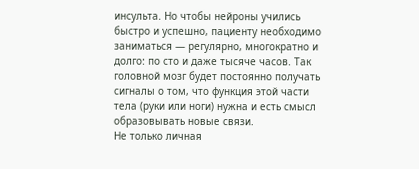инсульта. Но чтобы нейроны учились быстро и успешно, пациенту необходимо заниматься — регулярно, многократно и долго: по сто и даже тысяче часов. Так головной мозг будет постоянно получать сигналы о том, что функция этой части тела (руки или ноги) нужна и есть смысл образовывать новые связи.
Не только личная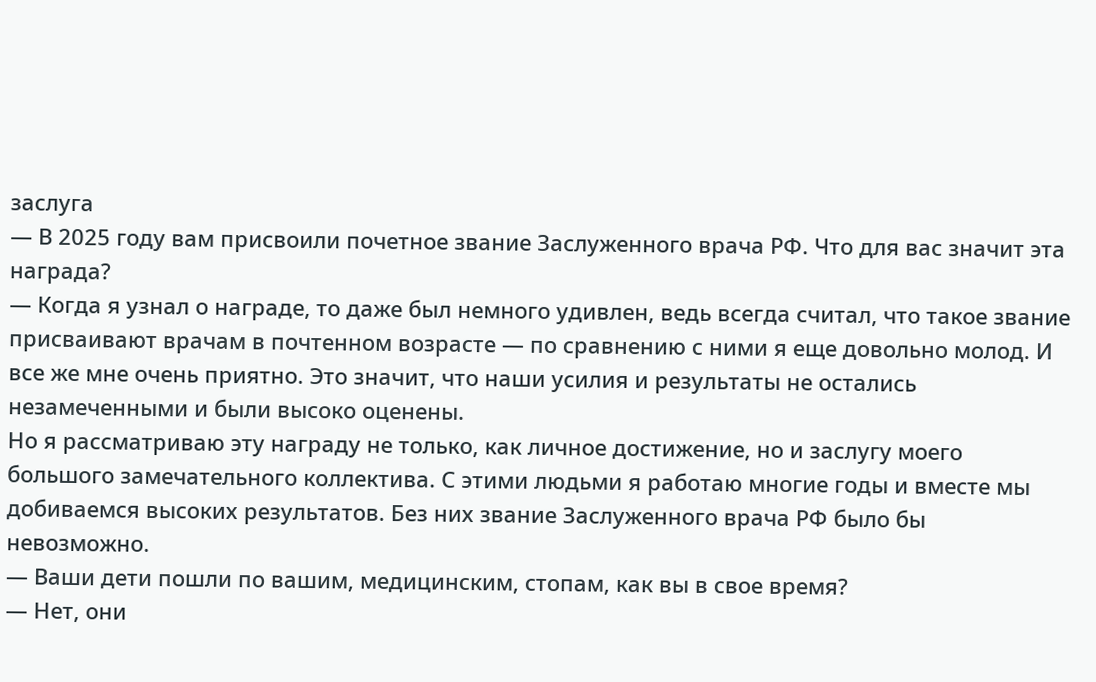заслуга
— В 2025 году вам присвоили почетное звание Заслуженного врача РФ. Что для вас значит эта награда?
— Когда я узнал о награде, то даже был немного удивлен, ведь всегда считал, что такое звание присваивают врачам в почтенном возрасте — по сравнению с ними я еще довольно молод. И все же мне очень приятно. Это значит, что наши усилия и результаты не остались незамеченными и были высоко оценены.
Но я рассматриваю эту награду не только, как личное достижение, но и заслугу моего большого замечательного коллектива. С этими людьми я работаю многие годы и вместе мы добиваемся высоких результатов. Без них звание Заслуженного врача РФ было бы невозможно.
— Ваши дети пошли по вашим, медицинским, стопам, как вы в свое время?
— Нет, они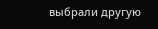выбрали другую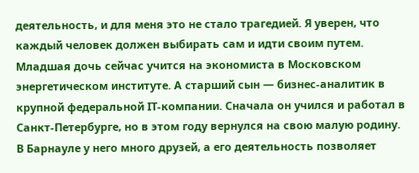деятельность, и для меня это не стало трагедией. Я уверен, что каждый человек должен выбирать сам и идти своим путем.
Младшая дочь сейчас учится на экономиста в Московском энергетическом институте. А старший сын — бизнес-аналитик в крупной федеральной IT-компании. Сначала он учился и работал в Санкт-Петербурге, но в этом году вернулся на свою малую родину. В Барнауле у него много друзей, а его деятельность позволяет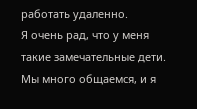работать удаленно.
Я очень рад, что у меня такие замечательные дети. Мы много общаемся, и я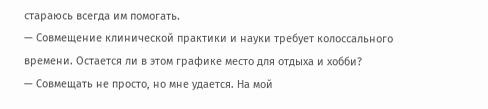стараюсь всегда им помогать.
— Совмещение клинической практики и науки требует колоссального времени. Остается ли в этом графике место для отдыха и хобби?
— Совмещать не просто, но мне удается. На мой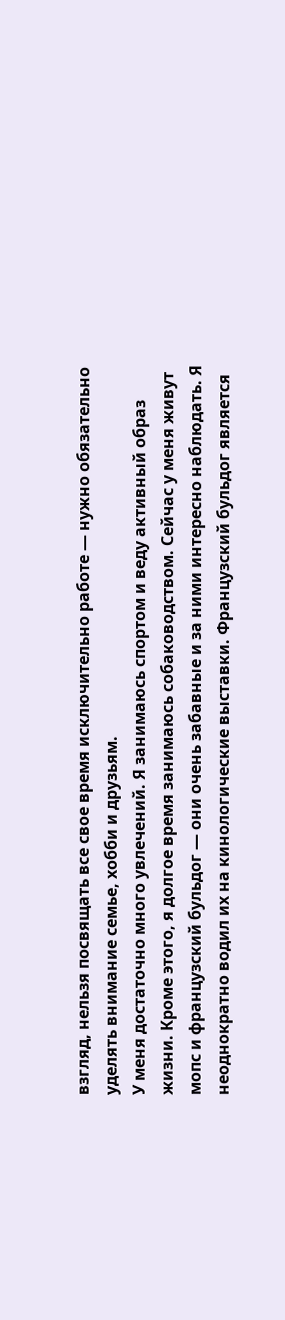взгляд, нельзя посвящать все свое время исключительно работе — нужно обязательно уделять внимание семье, хобби и друзьям.
У меня достаточно много увлечений. Я занимаюсь спортом и веду активный образ жизни. Кроме этого, я долгое время занимаюсь собаководством. Сейчас у меня живут мопс и французский бульдог — они очень забавные и за ними интересно наблюдать. Я неоднократно водил их на кинологические выставки. Французский бульдог является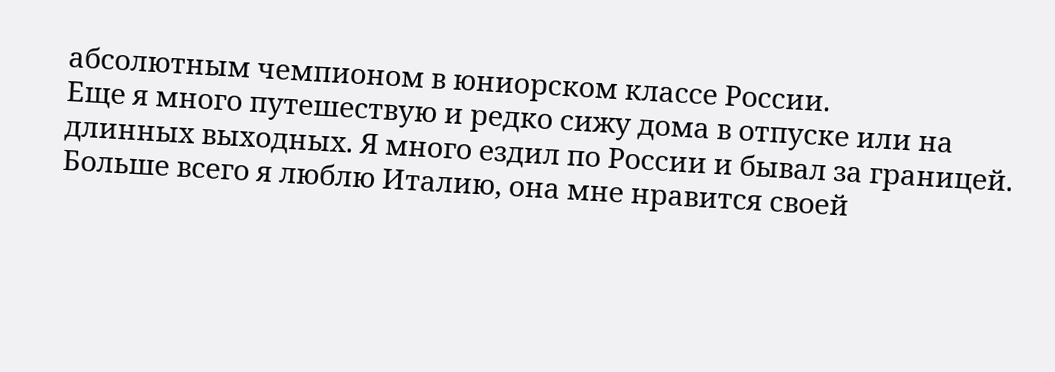абсолютным чемпионом в юниорском классе России.
Еще я много путешествую и редко сижу дома в отпуске или на длинных выходных. Я много ездил по России и бывал за границей. Больше всего я люблю Италию, она мне нравится своей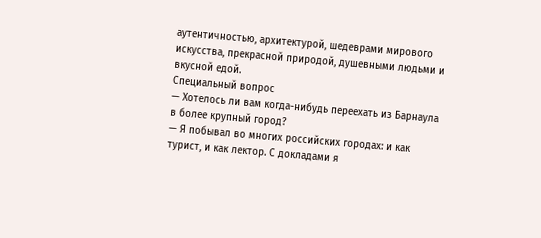аутентичностью, архитектурой, шедеврами мирового искусства, прекрасной природой, душевными людьми и вкусной едой.
Специальный вопрос
— Хотелось ли вам когда-нибудь переехать из Барнаула в более крупный город?
— Я побывал во многих российских городах: и как турист, и как лектор. С докладами я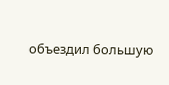объездил большую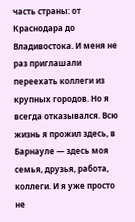часть страны: от Краснодара до Владивостока. И меня не раз приглашали переехать коллеги из крупных городов. Но я всегда отказывался. Всю жизнь я прожил здесь, в Барнауле — здесь моя семья, друзья, работа, коллеги. И я уже просто не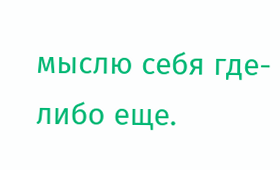мыслю себя где-либо еще.